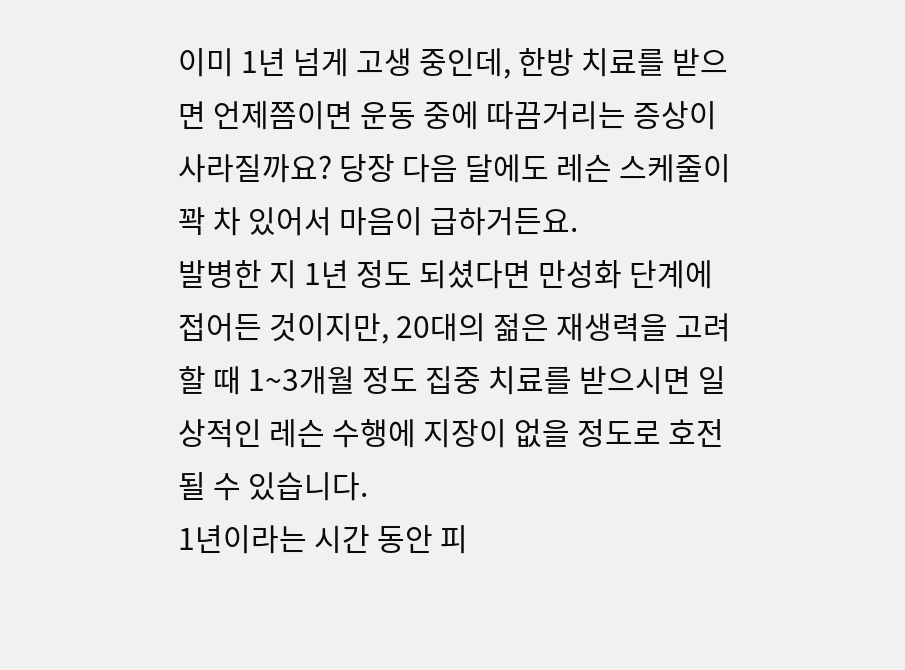이미 1년 넘게 고생 중인데, 한방 치료를 받으면 언제쯤이면 운동 중에 따끔거리는 증상이 사라질까요? 당장 다음 달에도 레슨 스케줄이 꽉 차 있어서 마음이 급하거든요.
발병한 지 1년 정도 되셨다면 만성화 단계에 접어든 것이지만, 20대의 젊은 재생력을 고려할 때 1~3개월 정도 집중 치료를 받으시면 일상적인 레슨 수행에 지장이 없을 정도로 호전될 수 있습니다.
1년이라는 시간 동안 피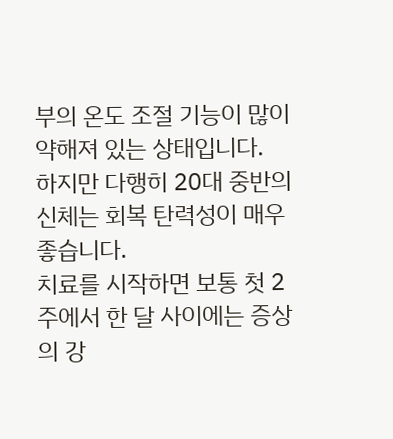부의 온도 조절 기능이 많이 약해져 있는 상태입니다.
하지만 다행히 20대 중반의 신체는 회복 탄력성이 매우 좋습니다.
치료를 시작하면 보통 첫 2주에서 한 달 사이에는 증상의 강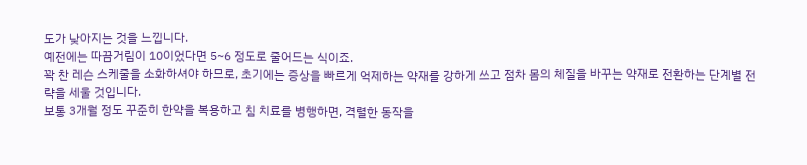도가 낮아지는 것을 느낍니다.
예전에는 따끔거림이 10이었다면 5~6 정도로 줄어드는 식이죠.
꽉 찬 레슨 스케줄을 소화하셔야 하므로, 초기에는 증상을 빠르게 억제하는 약재를 강하게 쓰고 점차 몸의 체질을 바꾸는 약재로 전환하는 단계별 전략을 세울 것입니다.
보통 3개월 정도 꾸준히 한약을 복용하고 침 치료를 병행하면, 격렬한 동작을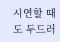시연할 때도 두드러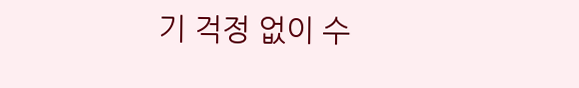기 걱정 없이 수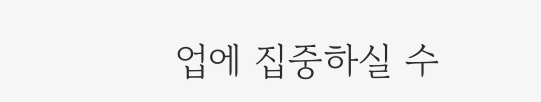업에 집중하실 수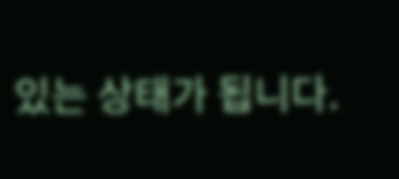있는 상태가 됩니다.